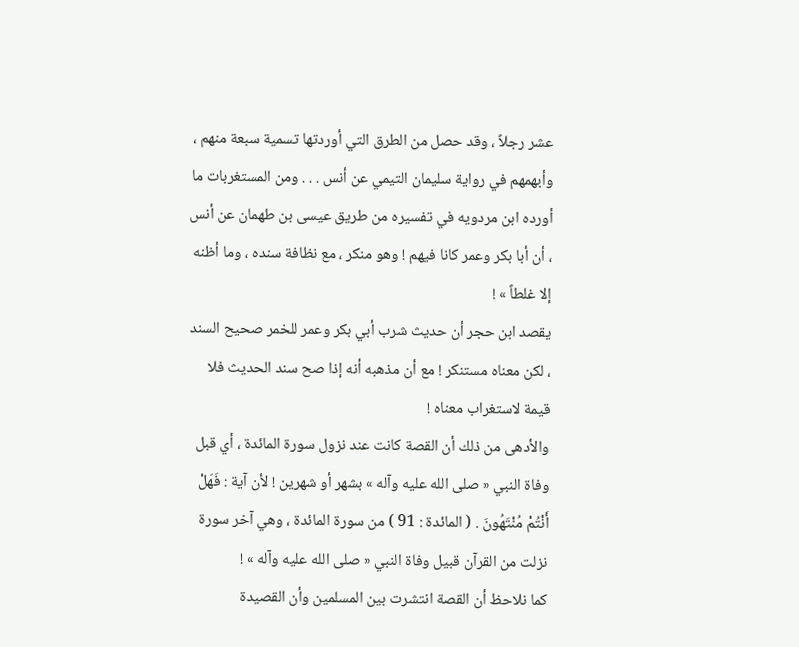عشر رجلاً ، وقد حصل من الطرق التي أوردتها تسمية سبعة منهم ، وأبهمهم في رواية سليمان التيمي عن أنس . . . ومن المستغربات ما أورده ابن مردويه في تفسيره من طريق عيسى بن طهمان عن أنس ، أن أبا بكر وعمر كانا فيهم ! وهو منكر ، مع نظافة سنده ، وما أظنه إلا غلطاً » !
يقصد ابن حجر أن حديث شرب أبي بكر وعمر للخمر صحيح السند ، لكن معناه مستنكر ! مع أن مذهبه أنه إذا صح سند الحديث فلا قيمة لاستغراب معناه !
والأدهى من ذلك أن القصة كانت عند نزول سورة المائدة ، أي قبل وفاة النبي « صلى الله عليه وآله » بشهر أو شهرين ! لأن آية : فَهَلْ أَنْتُمْ مُنْتَهُونَ . ( المائدة : 91 ) من سورة المائدة ، وهي آخر سورة نزلت من القرآن قبيل وفاة النبي « صلى الله عليه وآله » !
كما نلاحظ أن القصة انتشرت بين المسلمين وأن القصيدة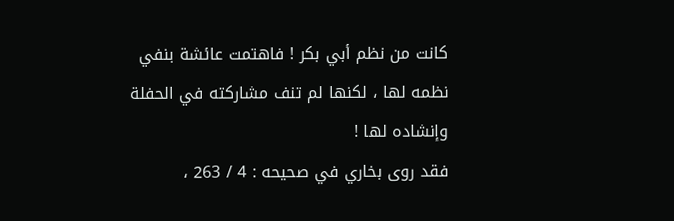كانت من نظم أبي بكر ! فاهتمت عائشة بنفي نظمه لها ، لكنها لم تنف مشاركته في الحفلة وإنشاده لها !
فقد روى بخاري في صحيحه : 4 / 263 ،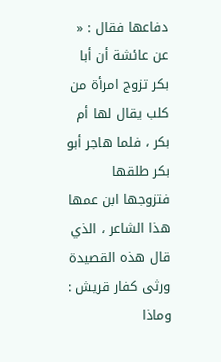دفاعها فقال : « عن عائشة أن أبا بكر تزوج امرأة من كلب يقال لها أم بكر ، فلما هاجر أبو بكر طلقها فتزوجها ابن عمها هذا الشاعر ، الذي قال هذه القصيدة ورثى كفار قريش :
وماذا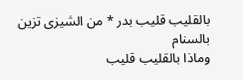بالقليب قليب بدر * من الشيزى تزين بالسنام
وماذا بالقليب قليب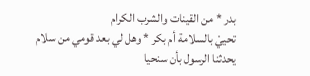بدر * من القينات والشرب الكرام
تحييْ بالسلامة أم بكر * وهل لي بعد قومي من سلام
يحدثنا الرسول بأن سنحيا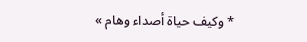* وكيف حياة أصداء وهام »